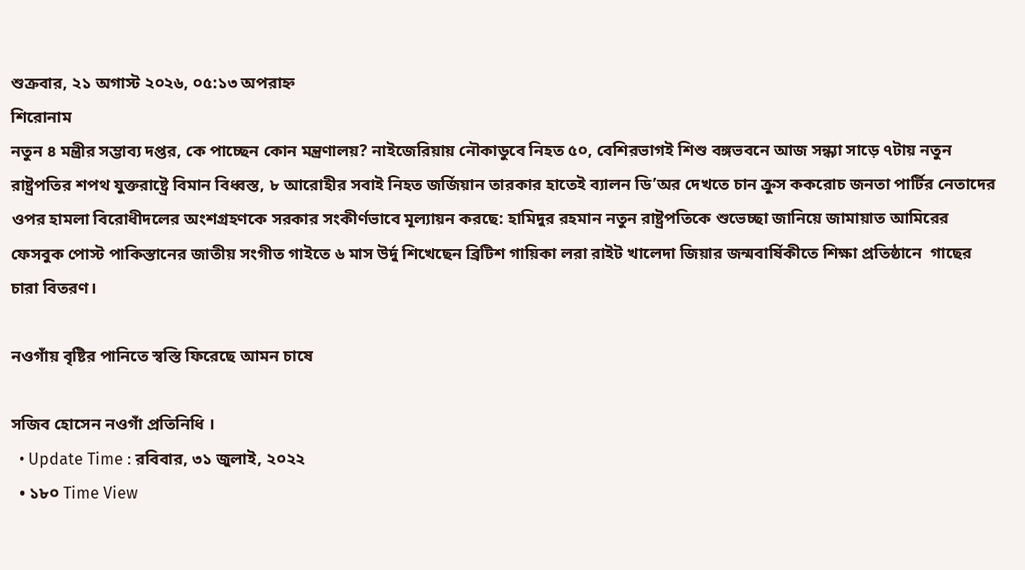শুক্রবার, ২১ অগাস্ট ২০২৬, ০৫:১৩ অপরাহ্ন
শিরোনাম
নতুন ৪ মন্ত্রীর সম্ভাব্য দপ্তর, কে পাচ্ছেন কোন মন্ত্রণালয়? নাইজেরিয়ায় নৌকাডুবে নিহত ৫০, বেশিরভাগই শিশু বঙ্গভবনে আজ সন্ধ্যা সাড়ে ৭টায় নতুন রাষ্ট্রপতির শপথ যুক্তরাষ্ট্রে বিমান বিধ্বস্ত, ৮ আরোহীর সবাই নিহত জর্জিয়ান তারকার হাতেই ব্যালন ডি’অর দেখতে চান ক্রুস ককরোচ জনতা পার্টির নেতাদের ওপর হামলা বিরোধীদলের অংশগ্রহণকে সরকার সংকীর্ণভাবে মূল্যায়ন করছে: হামিদুর রহমান নতুন রাষ্ট্রপতিকে শুভেচ্ছা জানিয়ে জামায়াত আমিরের ফেসবুক পোস্ট পাকিস্তানের জাতীয় সংগীত গাইতে ৬ মাস উর্দু শিখেছেন ব্রিটিশ গায়িকা লরা রাইট খালেদা জিয়ার জন্মবার্ষিকীতে শিক্ষা প্রতিষ্ঠানে  গাছের চারা বিতরণ।

নওগাঁয় বৃষ্টির পানিতে স্বস্তি ফিরেছে আমন চাষে

সজিব হোসেন নওগাঁ প্রতিনিধি ।
  • Update Time : রবিবার, ৩১ জুলাই, ২০২২
  • ১৮০ Time View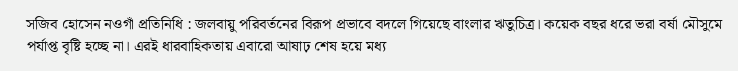সজিব হোসেন নওগাঁ প্রতিনিধি : জলবায়ু পরিবর্তনের বিরূপ প্রভাবে বদলে গিয়েছে বাংলার ঋতুচিত্র। কয়েক বছর ধরে ভরা বর্ষা মৌসুমে পর্যাপ্ত বৃষ্টি হচ্ছে না। এরই ধারবাহিকতায় এবারো আষাঢ় শেষ হয়ে মধ্য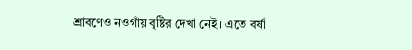শ্রাবণেও নওগাঁয় বৃষ্টির দেখা নেই। এতে বর্ষা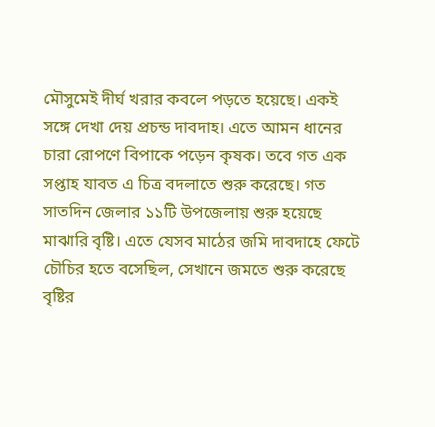মৌসুমেই দীর্ঘ খরার কবলে পড়তে হয়েছে। একই সঙ্গে দেখা দেয় প্রচন্ড দাবদাহ। এতে আমন ধানের চারা রোপণে বিপাকে পড়েন কৃষক। তবে গত এক সপ্তাহ যাবত এ চিত্র বদলাতে শুরু করেছে। গত সাতদিন জেলার ১১টি উপজেলায় শুরু হয়েছে মাঝারি বৃষ্টি। এতে যেসব মাঠের জমি দাবদাহে ফেটে চৌচির হতে বসেছিল, সেখানে জমতে শুরু করেছে বৃষ্টির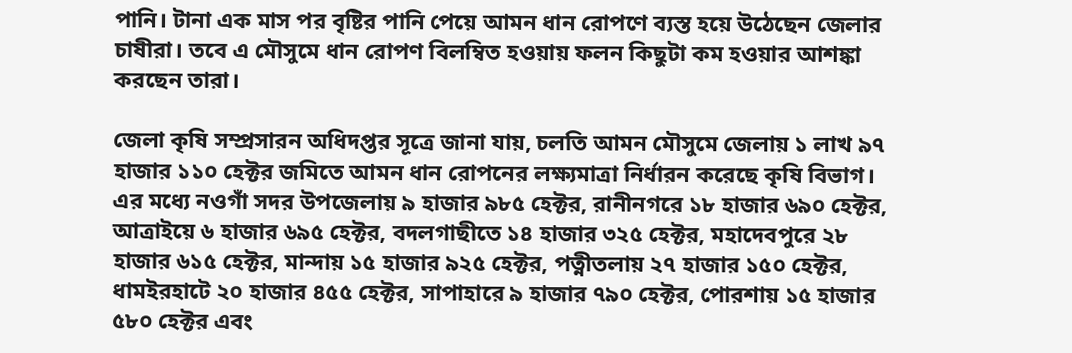পানি। টানা এক মাস পর বৃষ্টির পানি পেয়ে আমন ধান রোপণে ব্যস্ত হয়ে উঠেছেন জেলার চাষীরা। তবে এ মৌসুমে ধান রোপণ বিলম্বিত হওয়ায় ফলন কিছুটা কম হওয়ার আশঙ্কা করছেন তারা।

জেলা কৃষি সম্প্রসারন অধিদপ্তর সূত্রে জানা যায়, চলতি আমন মৌসুমে জেলায় ১ লাখ ৯৭ হাজার ১১০ হেক্টর জমিতে আমন ধান রোপনের লক্ষ্যমাত্রা নির্ধারন করেছে কৃষি বিভাগ। এর মধ্যে নওগাঁ সদর উপজেলায় ৯ হাজার ৯৮৫ হেক্টর, রানীনগরে ১৮ হাজার ৬৯০ হেক্টর, আত্রাইয়ে ৬ হাজার ৬৯৫ হেক্টর, বদলগাছীতে ১৪ হাজার ৩২৫ হেক্টর, মহাদেবপুরে ২৮ হাজার ৬১৫ হেক্টর, মান্দায় ১৫ হাজার ৯২৫ হেক্টর, পত্নীতলায় ২৭ হাজার ১৫০ হেক্টর, ধামইরহাটে ২০ হাজার ৪৫৫ হেক্টর, সাপাহারে ৯ হাজার ৭৯০ হেক্টর, পোরশায় ১৫ হাজার ৫৮০ হেক্টর এবং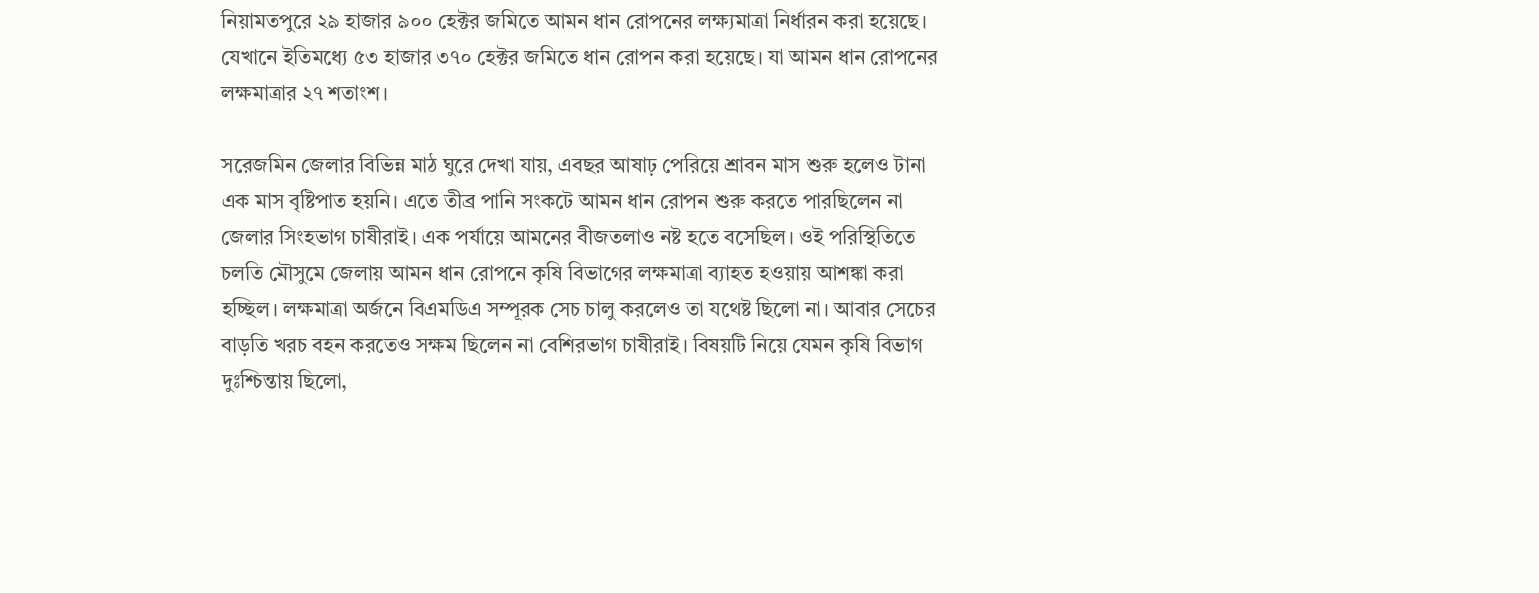নিয়ামতপুরে ২৯ হাজার ৯০০ হেক্টর জমিতে আমন ধান রোপনের লক্ষ্যমাত্রা নির্ধারন করা হয়েছে। যেখানে ইতিমধ্যে ৫৩ হাজার ৩৭০ হেক্টর জমিতে ধান রোপন করা হয়েছে। যা আমন ধান রোপনের লক্ষমাত্রার ২৭ শতাংশ।

সরেজমিন জেলার বিভিন্ন মাঠ ঘুরে দেখা যায়, এবছর আষাঢ় পেরিয়ে শ্রাবন মাস শুরু হলেও টানা এক মাস বৃষ্টিপাত হয়নি। এতে তীব্র পানি সংকটে আমন ধান রোপন শুরু করতে পারছিলেন না জেলার সিংহভাগ চাষীরাই। এক পর্যায়ে আমনের বীজতলাও নষ্ট হতে বসেছিল। ওই পরিস্থিতিতে চলতি মৌসুমে জেলায় আমন ধান রোপনে কৃষি বিভাগের লক্ষমাত্রা ব্যাহত হওয়ায় আশঙ্কা করা হচ্ছিল। লক্ষমাত্রা অর্জনে বিএমডিএ সম্পূরক সেচ চালু করলেও তা যথেষ্ট ছিলো না। আবার সেচের বাড়তি খরচ বহন করতেও সক্ষম ছিলেন না বেশিরভাগ চাষীরাই। বিষয়টি নিয়ে যেমন কৃষি বিভাগ দুঃশ্চিন্তায় ছিলো,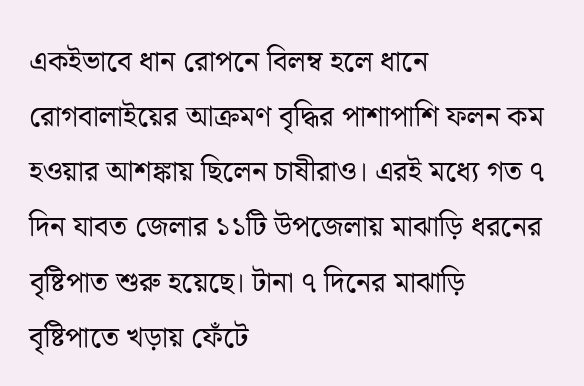একইভাবে ধান রোপনে বিলম্ব হলে ধানে রোগবালাইয়ের আক্রমণ বৃদ্ধির পাশাপাশি ফলন কম হওয়ার আশঙ্কায় ছিলেন চাষীরাও। এরই মধ্যে গত ৭ দিন যাবত জেলার ১১টি উপজেলায় মাঝাড়ি ধরনের বৃষ্টিপাত শুরু হয়েছে। টানা ৭ দিনের মাঝাড়ি বৃষ্টিপাতে খড়ায় ফেঁটে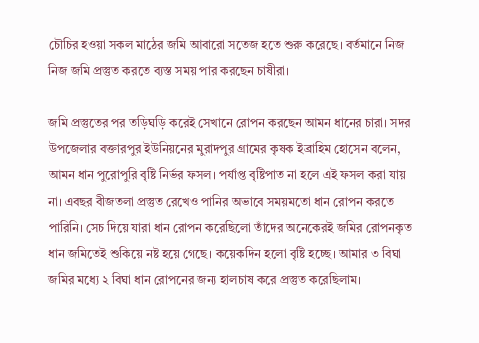চৌচির হওয়া সকল মাঠের জমি আবারো সতেজ হতে শুরু করেছে। বর্তমানে নিজ নিজ জমি প্রস্তুত করতে ব্যস্ত সময় পার করছেন চাষীরা।

জমি প্রস্তুতের পর তড়িঘড়ি করেই সেখানে রোপন করছেন আমন ধানের চারা। সদর উপজেলার বক্তারপুর ইউনিয়নের মুরাদপুর গ্রামের কৃষক ইব্রাহিম হোসেন বলেন, আমন ধান পুরোপুরি বৃষ্টি নির্ভর ফসল। পর্যাপ্ত বৃষ্টিপাত না হলে এই ফসল করা যায় না। এবছর বীজতলা প্রস্তুত রেখেও পানির অভাবে সময়মতো ধান রোপন করতে পারিনি। সেচ দিয়ে যারা ধান রোপন করেছিলো তাঁদের অনেকেরই জমির রোপনকৃত ধান জমিতেই শুকিয়ে নষ্ট হয়ে গেছে। কয়েকদিন হলো বৃষ্টি হচ্ছে। আমার ৩ বিঘা জমির মধ্যে ২ বিঘা ধান রোপনের জন্য হালচাষ করে প্রস্তুত করেছিলাম।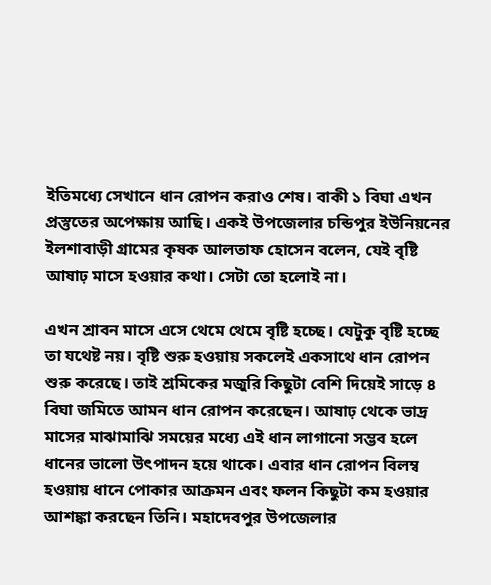ইতিমধ্যে সেখানে ধান রোপন করাও শেষ। বাকী ১ বিঘা এখন প্রস্তুতের অপেক্ষায় আছি। একই উপজেলার চন্ডিপুর ইউনিয়নের ইলশাবাড়ী গ্রামের কৃষক আলতাফ হোসেন বলেন, যেই বৃষ্টি আষাঢ় মাসে হওয়ার কথা। সেটা তো হলোই না।

এখন শ্রাবন মাসে এসে থেমে থেমে বৃষ্টি হচ্ছে। যেটুকু বৃষ্টি হচ্ছে তা যথেষ্ট নয়। বৃষ্টি শুরু হওয়ায় সকলেই একসাথে ধান রোপন শুরু করেছে। তাই শ্রমিকের মজুরি কিছুটা বেশি দিয়েই সাড়ে ৪ বিঘা জমিতে আমন ধান রোপন করেছেন। আষাঢ় থেকে ভাদ্র মাসের মাঝামাঝি সময়ের মধ্যে এই ধান লাগানো সম্ভব হলে ধানের ভালো উৎপাদন হয়ে থাকে। এবার ধান রোপন বিলম্ব হওয়ায় ধানে পোকার আক্রমন এবং ফলন কিছুটা কম হওয়ার আশঙ্কা করছেন তিনি। মহাদেবপুর উপজেলার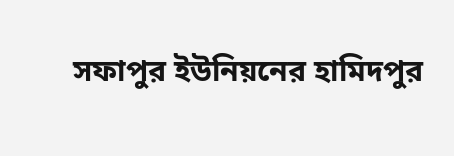সফাপুর ইউনিয়নের হামিদপুর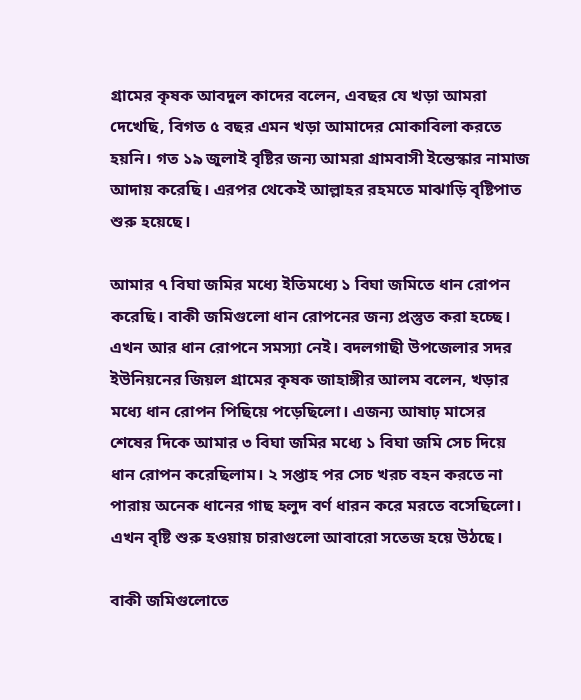গ্রামের কৃষক আবদুল কাদের বলেন, এবছর যে খড়া আমরা দেখেছি, বিগত ৫ বছর এমন খড়া আমাদের মোকাবিলা করতে হয়নি। গত ১৯ জুলাই বৃষ্টির জন্য আমরা গ্রামবাসী ইন্তেস্কার নামাজ আদায় করেছি। এরপর থেকেই আল্লাহর রহমতে মাঝাড়ি বৃষ্টিপাত শুরু হয়েছে।

আমার ৭ বিঘা জমির মধ্যে ইতিমধ্যে ১ বিঘা জমিতে ধান রোপন করেছি। বাকী জমিগুলো ধান রোপনের জন্য প্রস্তুত করা হচ্ছে। এখন আর ধান রোপনে সমস্যা নেই। বদলগাছী উপজেলার সদর ইউনিয়নের জিয়ল গ্রামের কৃষক জাহাঙ্গীর আলম বলেন, খড়ার মধ্যে ধান রোপন পিছিয়ে পড়েছিলো। এজন্য আষাঢ় মাসের শেষের দিকে আমার ৩ বিঘা জমির মধ্যে ১ বিঘা জমি সেচ দিয়ে ধান রোপন করেছিলাম। ২ সপ্তাহ পর সেচ খরচ বহন করতে না পারায় অনেক ধানের গাছ হলুদ বর্ণ ধারন করে মরতে বসেছিলো। এখন বৃষ্টি শুরু হওয়ায় চারাগুলো আবারো সতেজ হয়ে উঠছে।

বাকী জমিগুলোতে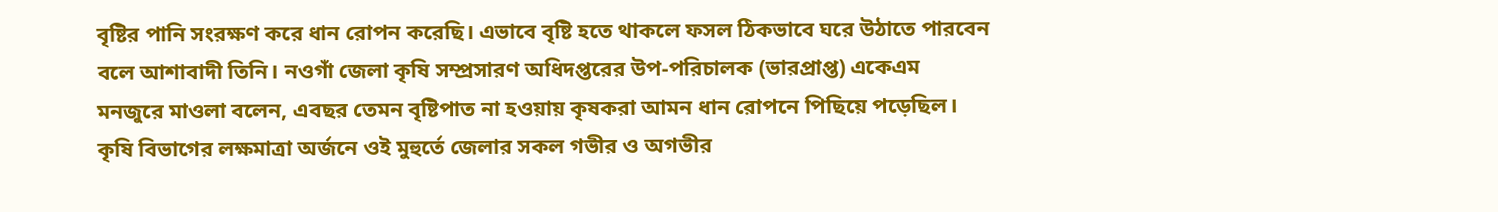বৃষ্টির পানি সংরক্ষণ করে ধান রোপন করেছি। এভাবে বৃষ্টি হতে থাকলে ফসল ঠিকভাবে ঘরে উঠাতে পারবেন বলে আশাবাদী তিনি। নওগাঁ জেলা কৃষি সম্প্রসারণ অধিদপ্তরের উপ-পরিচালক (ভারপ্রাপ্ত) একেএম মনজুরে মাওলা বলেন, এবছর তেমন বৃষ্টিপাত না হওয়ায় কৃষকরা আমন ধান রোপনে পিছিয়ে পড়েছিল। কৃষি বিভাগের লক্ষমাত্রা অর্জনে ওই মুহুর্তে জেলার সকল গভীর ও অগভীর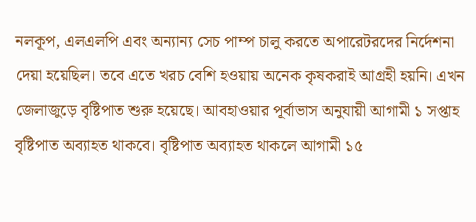নলকূপ, এলএলপি এবং অন্যান্য সেচ পাম্প চালু করতে অপারেটরদের নির্দেশনা দেয়া হয়েছিল। তবে এতে খরচ বেশি হওয়ায় অনেক কৃষকরাই আগ্রহী হয়নি। এখন জেলাজুড়ে বৃষ্টিপাত শুরু হয়েছে। আবহাওয়ার পূর্বাভাস অনুযায়ী আগামী ১ সপ্তাহ বৃষ্টিপাত অব্যাহত থাকবে। বৃষ্টিপাত অব্যাহত থাকলে আগামী ১৫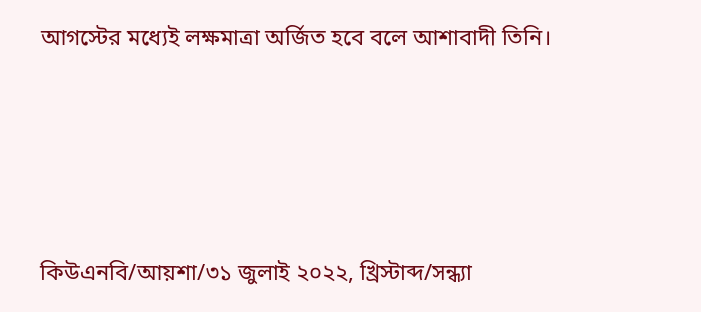আগস্টের মধ্যেই লক্ষমাত্রা অর্জিত হবে বলে আশাবাদী তিনি।





কিউএনবি/আয়শা/৩১ জুলাই ২০২২, খ্রিস্টাব্দ/সন্ধ্যা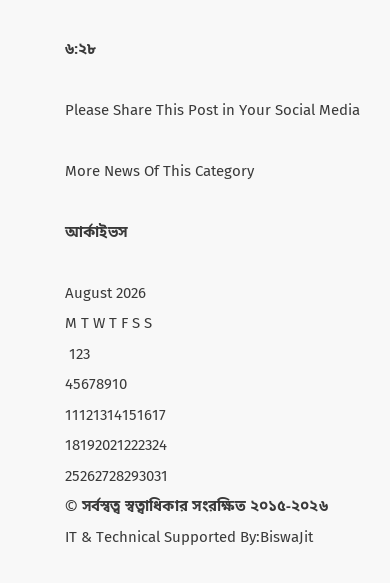৬:২৮

Please Share This Post in Your Social Media

More News Of This Category

আর্কাইভস

August 2026
M T W T F S S
 123
45678910
11121314151617
18192021222324
25262728293031
© সর্বস্বত্ব স্বত্বাধিকার সংরক্ষিত ২০১৫-২০২৬
IT & Technical Supported By:BiswaJit